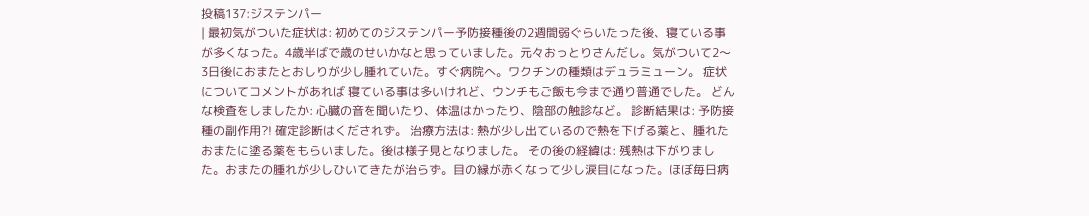投稿137:ジステンパー
| 最初気がついた症状は: 初めてのジステンパー予防接種後の2週間弱ぐらいたった後、寝ている事が多くなった。4歳半ばで歳のせいかなと思っていました。元々おっとりさんだし。気がついて2〜3日後におまたとおしりが少し腫れていた。すぐ病院へ。ワクチンの種類はデュラミューン。 症状についてコメントがあれば 寝ている事は多いけれど、ウンチもご飯も今まで通り普通でした。 どんな検査をしましたか: 心臓の音を聞いたり、体温はかったり、陰部の触診など。 診断結果は: 予防接種の副作用?! 確定診断はくだされず。 治療方法は: 熱が少し出ているので熱を下げる薬と、腫れたおまたに塗る薬をもらいました。後は様子見となりました。 その後の経緯は: 残熱は下がりました。おまたの腫れが少しひいてきたが治らず。目の縁が赤くなって少し涙目になった。ほぼ毎日病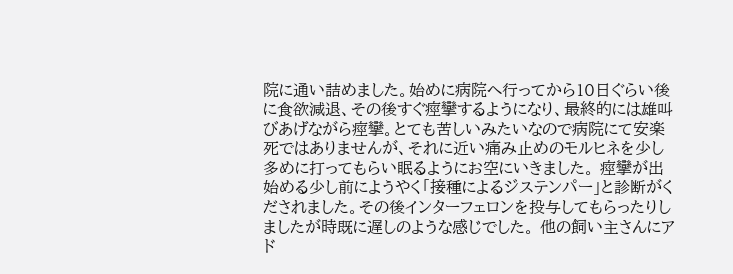院に通い詰めました。始めに病院へ行ってから10日ぐらい後に食欲減退、その後すぐ痙攣するようになり、最終的には雄叫びあげながら痙攣。とても苦しいみたいなので病院にて安楽死ではありませんが、それに近い痛み止めのモルヒネを少し多めに打ってもらい眠るようにお空にいきました。 痙攣が出始める少し前にようやく「接種によるジステンパー」と診断がくだされました。その後インターフェロンを投与してもらったりしましたが時既に遅しのような感じでした。 他の飼い主さんにアド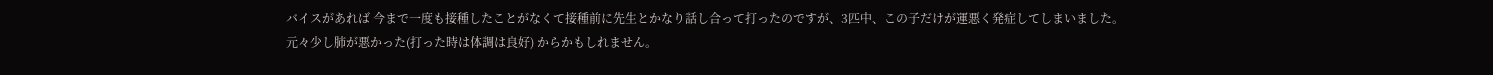バイスがあれば 今まで一度も接種したことがなくて接種前に先生とかなり話し合って打ったのですが、3匹中、この子だけが運悪く発症してしまいました。元々少し肺が悪かった(打った時は体調は良好) からかもしれません。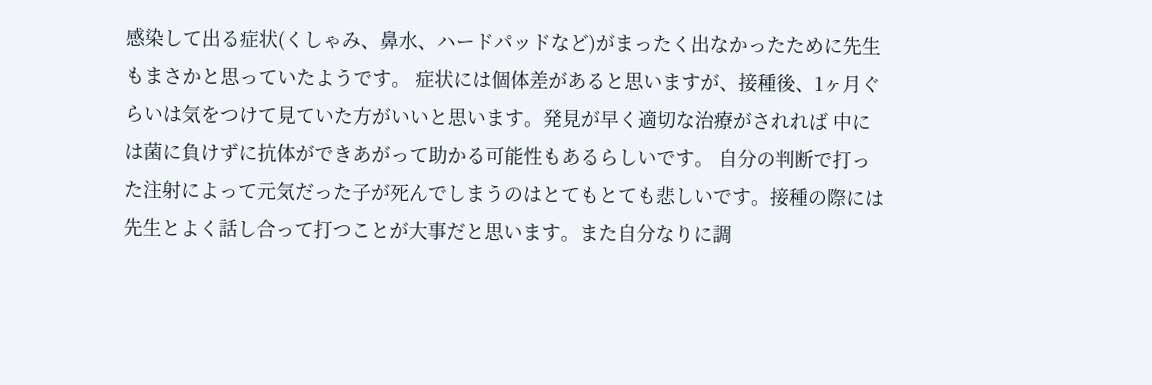感染して出る症状(くしゃみ、鼻水、ハードパッドなど)がまったく出なかったために先生もまさかと思っていたようです。 症状には個体差があると思いますが、接種後、1ヶ月ぐらいは気をつけて見ていた方がいいと思います。発見が早く適切な治療がされれば 中には菌に負けずに抗体ができあがって助かる可能性もあるらしいです。 自分の判断で打った注射によって元気だった子が死んでしまうのはとてもとても悲しいです。接種の際には先生とよく話し合って打つことが大事だと思います。また自分なりに調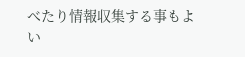べたり情報収集する事もよい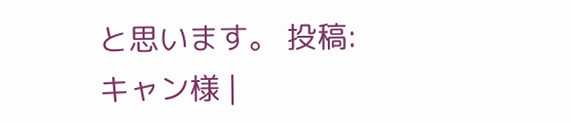と思います。 投稿: キャン様 |